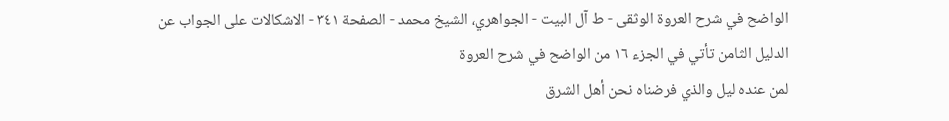الواضح في شرح العروة الوثقى - ط آل البيت - الجواهري، الشيخ محمد - الصفحة ٣٤١ - الاشكالات على الجواب عن الدليل الثامن تأتي في الجزء ١٦ من الواضح في شرح العروة
لمن عنده ليل والذي فرضناه نحن أهل الشرق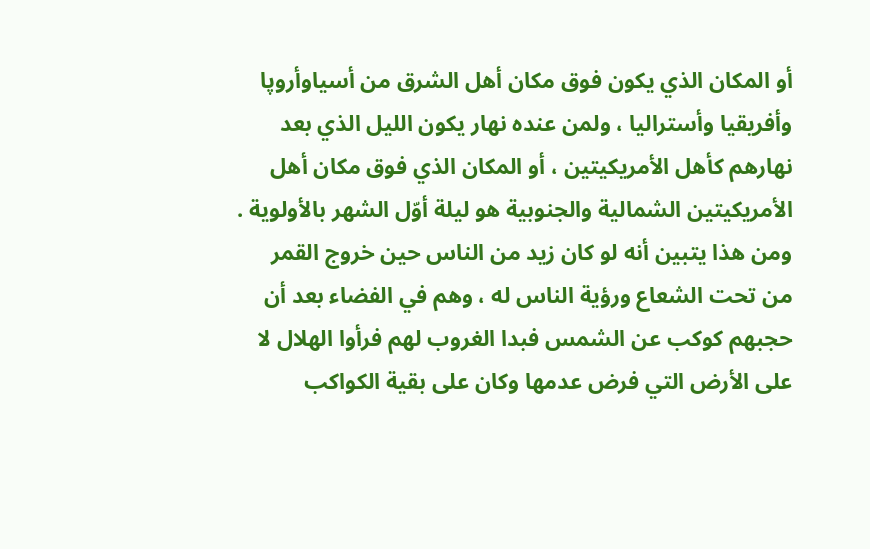أو المكان الذي يكون فوق مكان أهل الشرق من أسياوأروپا وأفريقيا وأستراليا ، ولمن عنده نهار يكون الليل الذي بعد نهارهم كأهل الأمريكيتين ، أو المكان الذي فوق مكان أهل الأمريكيتين الشمالية والجنوبية هو ليلة أوّل الشهر بالأولوية .
ومن هذا يتبين أنه لو كان زيد من الناس حين خروج القمر من تحت الشعاع ورؤية الناس له ، وهم في الفضاء بعد أن حجبهم كوكب عن الشمس فبدا الغروب لهم فرأوا الهلال لا على الأرض التي فرض عدمها وكان على بقية الكواكب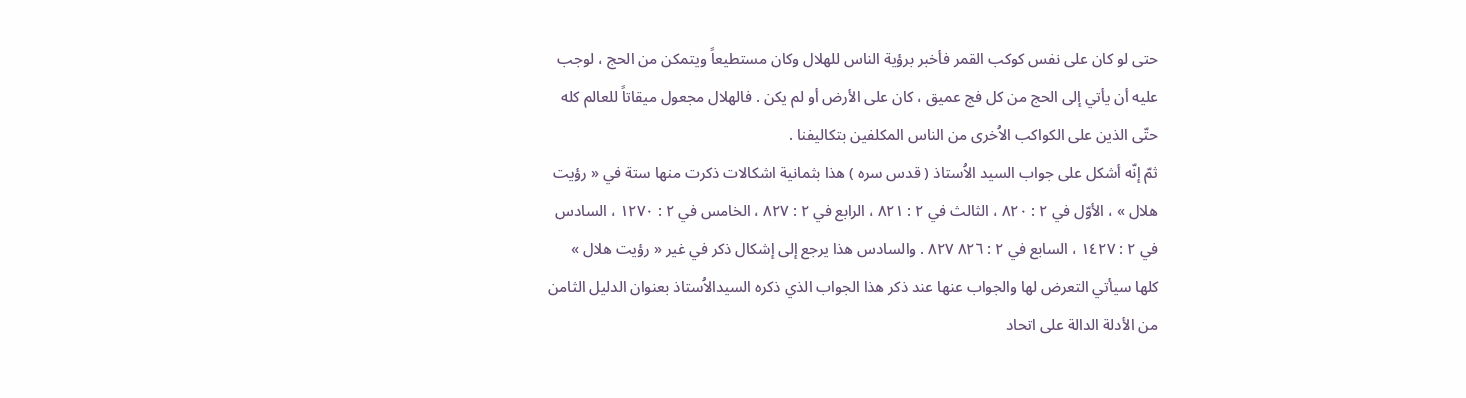حتى لو كان على نفس كوكب القمر فأخبر برؤية الناس للهلال وكان مستطيعاً ويتمكن من الحج ، لوجب عليه أن يأتي إلى الحج من كل فج عميق ، كان على الأرض أو لم يكن . فالهلال مجعول ميقاتاً للعالم كله حتّى الذين على الكواكب الاُخرى من الناس المكلفين بتكاليفنا .
ثمّ إنّه أشكل على جواب السيد الاُستاذ ( قدس سره ) هذا بثمانية اشكالات ذكرت منها ستة في « رؤيت هلال » ، الأوّل في ٢ : ٨٢٠ ، الثالث في ٢ : ٨٢١ ، الرابع في ٢ : ٨٢٧ ، الخامس في ٢ : ١٢٧٠ ، السادس في ٢ : ١٤٢٧ ، السابع في ٢ : ٨٢٦ ٨٢٧ . والسادس هذا يرجع إلى إشكال ذكر في غير « رؤيت هلال » كلها سيأتي التعرض لها والجواب عنها عند ذكر هذا الجواب الذي ذكره السيدالاُستاذ بعنوان الدليل الثامن من الأدلة الدالة على اتحاد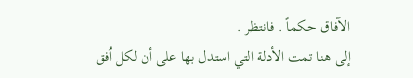الآفاق حكماً . فانتظر .
إلى هنا تمت الأدلة التي استدل بها على أن لكل اُفق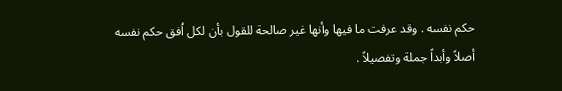حكم نفسه . وقد عرفت ما فيها وأنها غير صالحة للقول بأن لكل اُفق حكم نفسه أصلاً وأبداً جملة وتفصيلاً .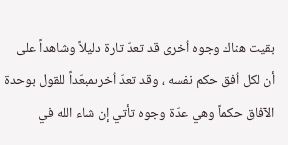بقيت هناك وجوه اُخرى قد تعدّ تارة دليلاً وشاهداً على أن لكل اُفق حكم نفسه ، وقد تعدّ اُخرىمبعّداً للقول بوحدة الآفاق حكماً وهي عدّة وجوه تأتي إن شاء الله في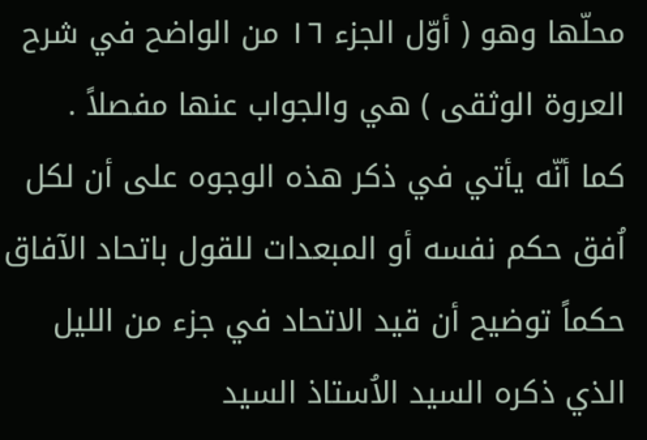محلّها وهو ( أوّل الجزء ١٦ من الواضح في شرح العروة الوثقى ) هي والجواب عنها مفصلاً .
كما أنّه يأتي في ذكر هذه الوجوه على أن لكل اُفق حكم نفسه أو المبعدات للقول باتحاد الآفاق حكماً توضيح أن قيد الاتحاد في جزء من الليل الذي ذكره السيد الاُستاذ السيد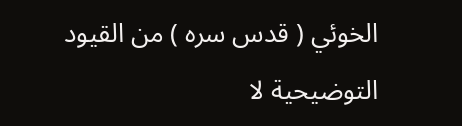الخوئي ( قدس سره ) من القيود التوضيحية لا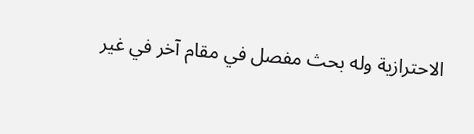الاحترازية وله بحث مفصل في مقام آخر في غير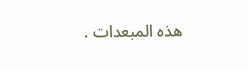هذه المبعدات .